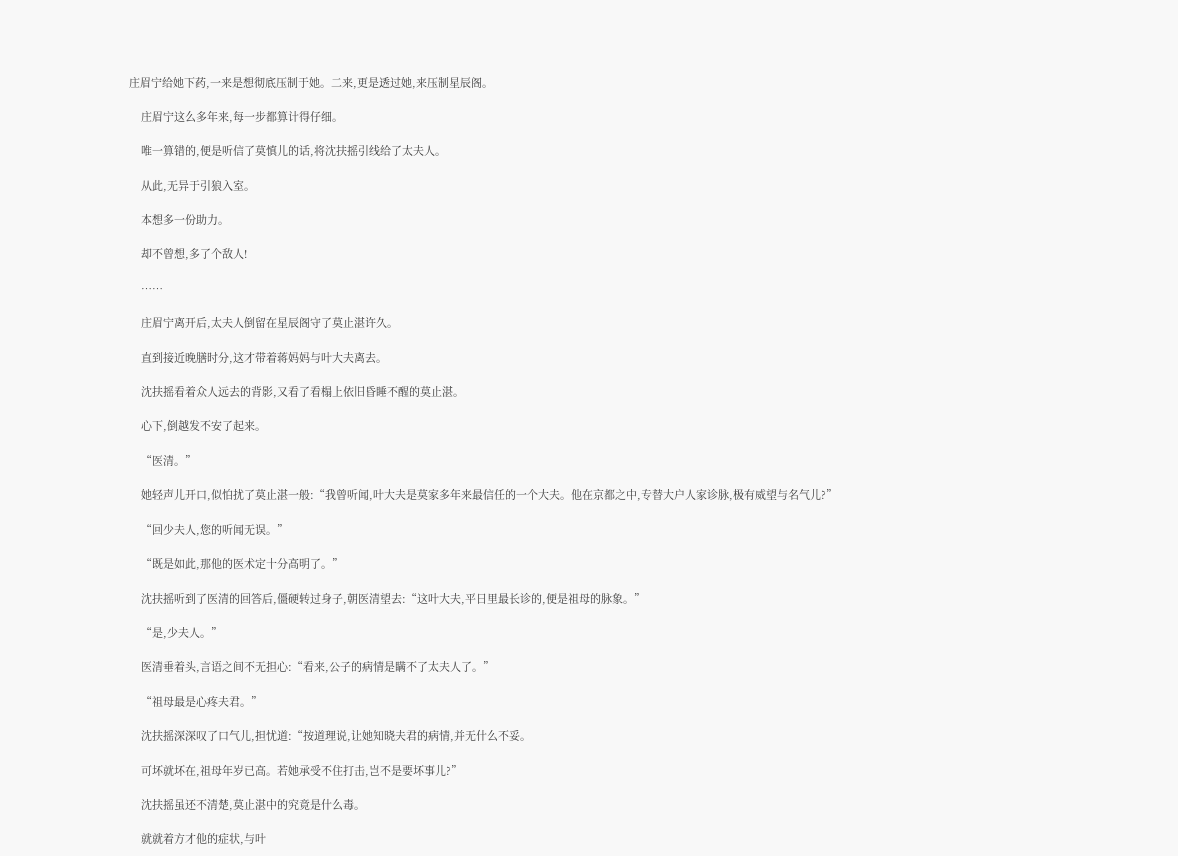庄眉宁给她下药,一来是想彻底压制于她。二来,更是透过她,来压制星辰阁。

    庄眉宁这么多年来,每一步都算计得仔细。

    唯一算错的,便是听信了莫慎儿的话,将沈扶摇引线给了太夫人。

    从此,无异于引狼入室。

    本想多一份助力。

    却不曾想,多了个敌人!

    ……

    庄眉宁离开后,太夫人倒留在星辰阁守了莫止湛许久。

    直到接近晚膳时分,这才带着蒋妈妈与叶大夫离去。

    沈扶摇看着众人远去的背影,又看了看榻上依旧昏睡不醒的莫止湛。

    心下,倒越发不安了起来。

    “医清。”

    她轻声儿开口,似怕扰了莫止湛一般:“我曾听闻,叶大夫是莫家多年来最信任的一个大夫。他在京都之中,专替大户人家诊脉,极有威望与名气儿?”

    “回少夫人,您的听闻无误。”

    “既是如此,那他的医术定十分高明了。”

    沈扶摇听到了医清的回答后,僵硬转过身子,朝医清望去:“这叶大夫,平日里最长诊的,便是祖母的脉象。”

    “是,少夫人。”

    医清垂着头,言语之间不无担心:“看来,公子的病情是瞒不了太夫人了。”

    “祖母最是心疼夫君。”

    沈扶摇深深叹了口气儿,担忧道:“按道理说,让她知晓夫君的病情,并无什么不妥。

    可坏就坏在,祖母年岁已高。若她承受不住打击,岂不是要坏事儿?”

    沈扶摇虽还不清楚,莫止湛中的究竟是什么毒。

    就就着方才他的症状,与叶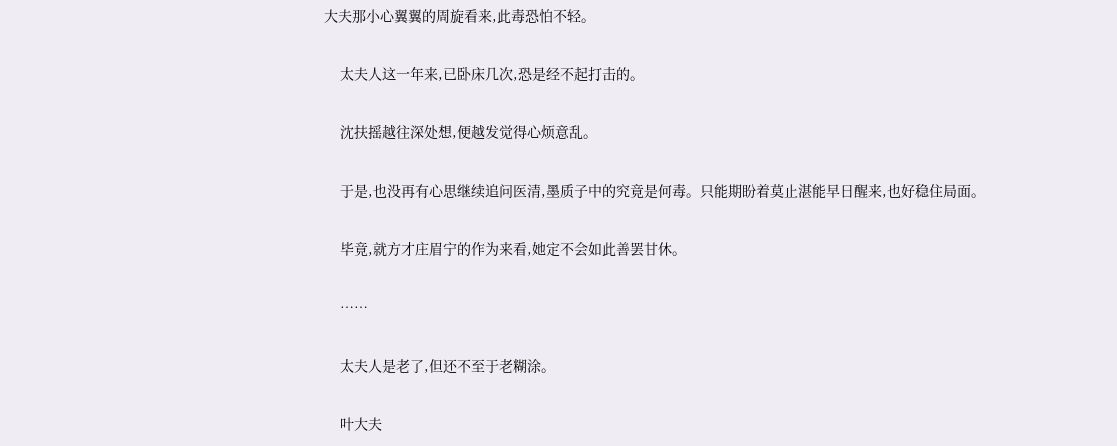大夫那小心翼翼的周旋看来,此毒恐怕不轻。

    太夫人这一年来,已卧床几次,恐是经不起打击的。

    沈扶摇越往深处想,便越发觉得心烦意乱。

    于是,也没再有心思继续追问医清,墨质子中的究竟是何毒。只能期盼着莫止湛能早日醒来,也好稳住局面。

    毕竟,就方才庄眉宁的作为来看,她定不会如此善罢甘休。

    ……

    太夫人是老了,但还不至于老糊涂。

    叶大夫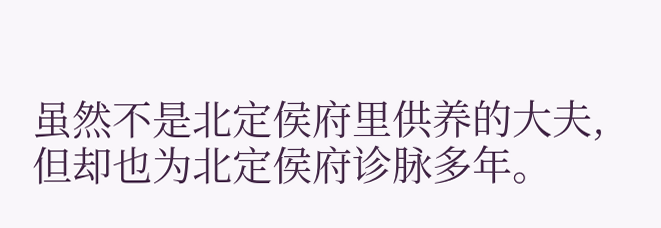虽然不是北定侯府里供养的大夫,但却也为北定侯府诊脉多年。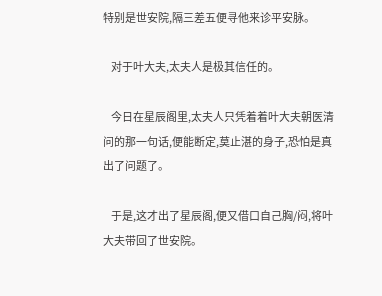特别是世安院,隔三差五便寻他来诊平安脉。

    对于叶大夫,太夫人是极其信任的。

    今日在星辰阁里,太夫人只凭着着叶大夫朝医清问的那一句话,便能断定,莫止湛的身子,恐怕是真出了问题了。

    于是,这才出了星辰阁,便又借口自己胸/闷,将叶大夫带回了世安院。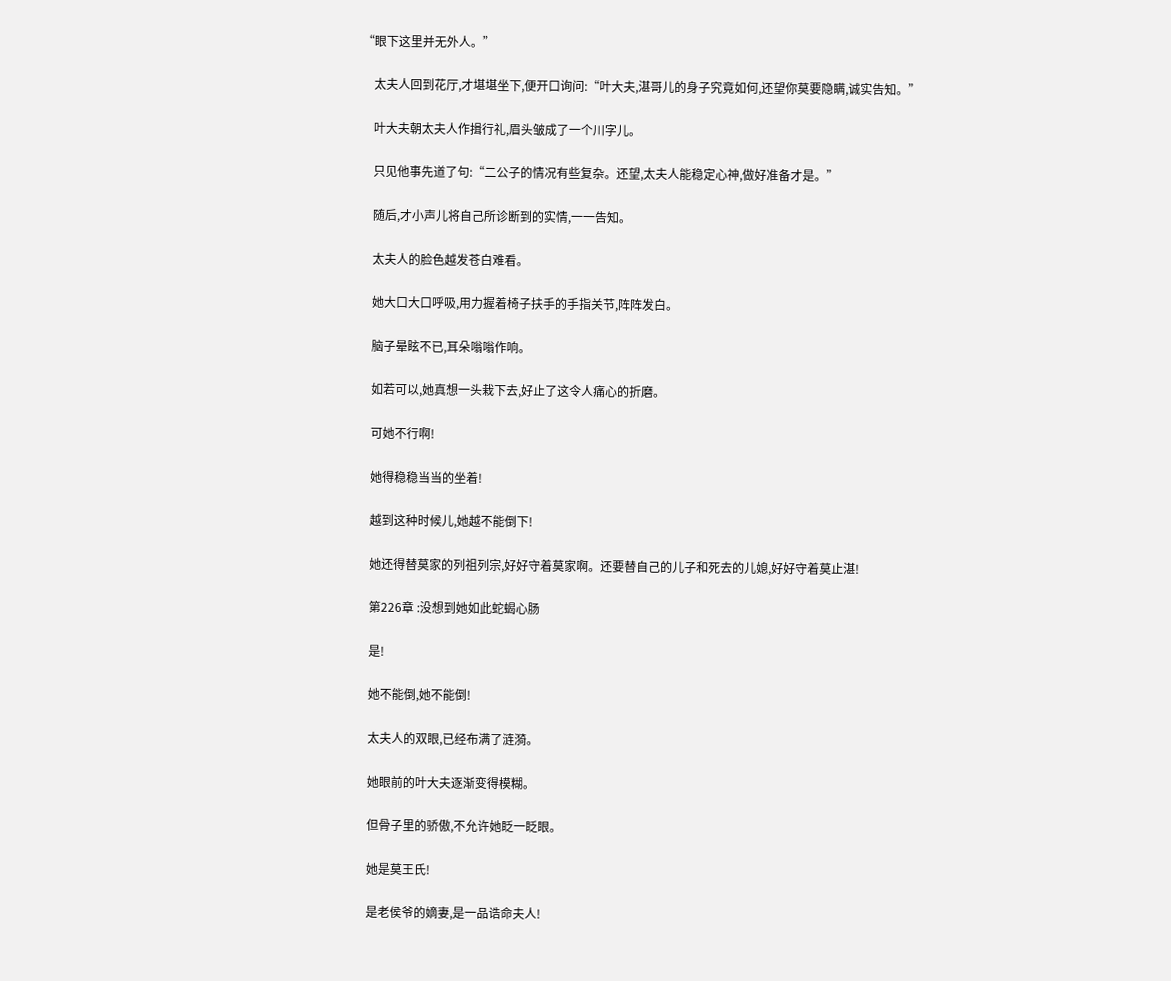“眼下这里并无外人。”

    太夫人回到花厅,才堪堪坐下,便开口询问:“叶大夫,湛哥儿的身子究竟如何,还望你莫要隐瞒,诚实告知。”

    叶大夫朝太夫人作揖行礼,眉头皱成了一个川字儿。

    只见他事先道了句:“二公子的情况有些复杂。还望,太夫人能稳定心神,做好准备才是。”

    随后,才小声儿将自己所诊断到的实情,一一告知。

    太夫人的脸色越发苍白难看。

    她大口大口呼吸,用力握着椅子扶手的手指关节,阵阵发白。

    脑子晕眩不已,耳朵嗡嗡作响。

    如若可以,她真想一头栽下去,好止了这令人痛心的折磨。

    可她不行啊!

    她得稳稳当当的坐着!

    越到这种时候儿,她越不能倒下!

    她还得替莫家的列祖列宗,好好守着莫家啊。还要替自己的儿子和死去的儿媳,好好守着莫止湛!

    第226章 :没想到她如此蛇蝎心肠

    是!

    她不能倒,她不能倒!

    太夫人的双眼,已经布满了涟漪。

    她眼前的叶大夫逐渐变得模糊。

    但骨子里的骄傲,不允许她眨一眨眼。

    她是莫王氏!

    是老侯爷的嫡妻,是一品诰命夫人!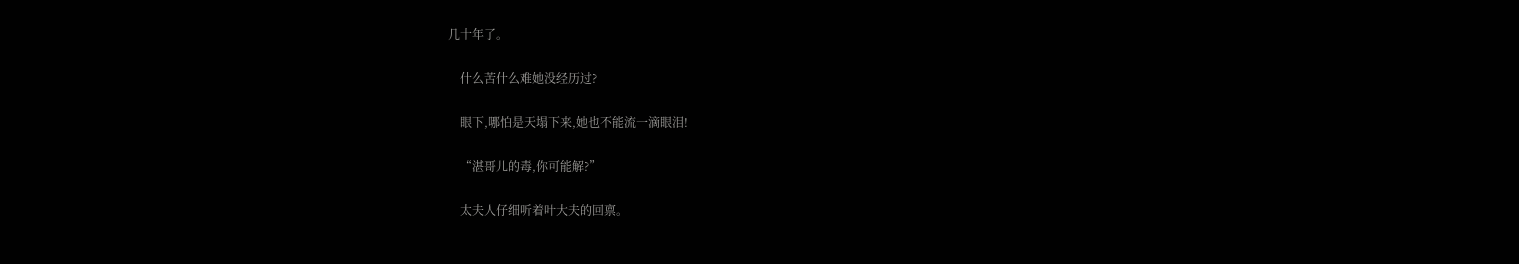几十年了。

    什么苦什么难她没经历过?

    眼下,哪怕是天塌下来,她也不能流一滴眼泪!

    “湛哥儿的毒,你可能解?”

    太夫人仔细听着叶大夫的回禀。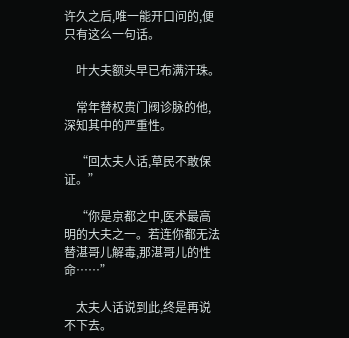许久之后,唯一能开口问的,便只有这么一句话。

    叶大夫额头早已布满汗珠。

    常年替权贵门阀诊脉的他,深知其中的严重性。

    “回太夫人话,草民不敢保证。”

    “你是京都之中,医术最高明的大夫之一。若连你都无法替湛哥儿解毒,那湛哥儿的性命……”

    太夫人话说到此,终是再说不下去。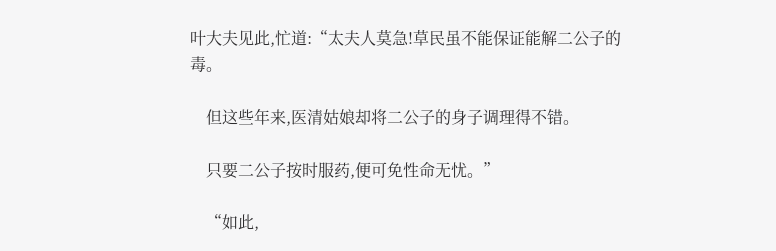叶大夫见此,忙道:“太夫人莫急!草民虽不能保证能解二公子的毒。

    但这些年来,医清姑娘却将二公子的身子调理得不错。

    只要二公子按时服药,便可免性命无忧。”

    “如此,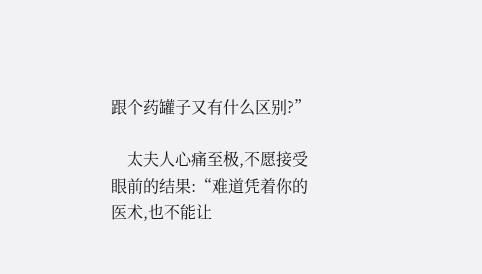跟个药罐子又有什么区别?”

    太夫人心痛至极,不愿接受眼前的结果:“难道凭着你的医术,也不能让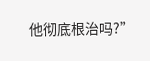他彻底根治吗?”